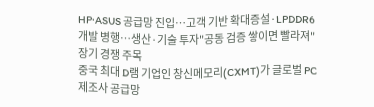HP·ASUS 공급망 진입…고객 기반 확대증설·LPDDR6 개발 병행…생산·기술 투자"공동 검증 쌓이면 빨라져" 장기 경쟁 주목
중국 최대 D램 기업인 창신메모리(CXMT)가 글로벌 PC 제조사 공급망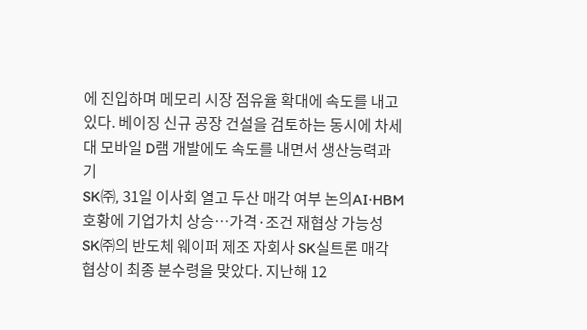에 진입하며 메모리 시장 점유율 확대에 속도를 내고 있다. 베이징 신규 공장 건설을 검토하는 동시에 차세대 모바일 D램 개발에도 속도를 내면서 생산능력과 기
SK㈜, 31일 이사회 열고 두산 매각 여부 논의AI·HBM 호황에 기업가치 상승…가격·조건 재협상 가능성
SK㈜의 반도체 웨이퍼 제조 자회사 SK실트론 매각 협상이 최종 분수령을 맞았다. 지난해 12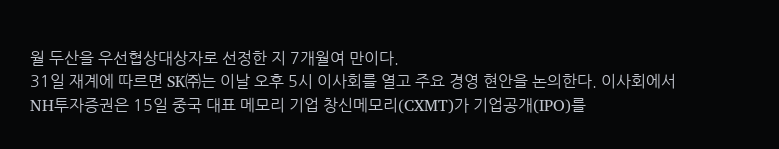월 두산을 우선협상대상자로 선정한 지 7개월여 만이다.
31일 재계에 따르면 SK㈜는 이날 오후 5시 이사회를 열고 주요 경영 현안을 논의한다. 이사회에서
NH투자증권은 15일 중국 대표 메모리 기업 창신메모리(CXMT)가 기업공개(IPO)를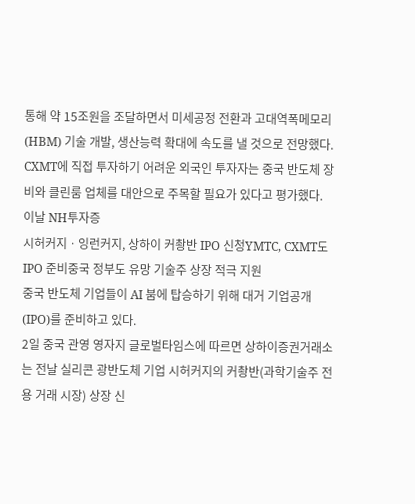통해 약 15조원을 조달하면서 미세공정 전환과 고대역폭메모리(HBM) 기술 개발, 생산능력 확대에 속도를 낼 것으로 전망했다. CXMT에 직접 투자하기 어려운 외국인 투자자는 중국 반도체 장비와 클린룸 업체를 대안으로 주목할 필요가 있다고 평가했다.
이날 NH투자증
시허커지ㆍ잉런커지, 상하이 커촹반 IPO 신청YMTC, CXMT도 IPO 준비중국 정부도 유망 기술주 상장 적극 지원
중국 반도체 기업들이 AI 붐에 탑승하기 위해 대거 기업공개(IPO)를 준비하고 있다.
2일 중국 관영 영자지 글로벌타임스에 따르면 상하이증권거래소는 전날 실리콘 광반도체 기업 시허커지의 커촹반(과학기술주 전용 거래 시장) 상장 신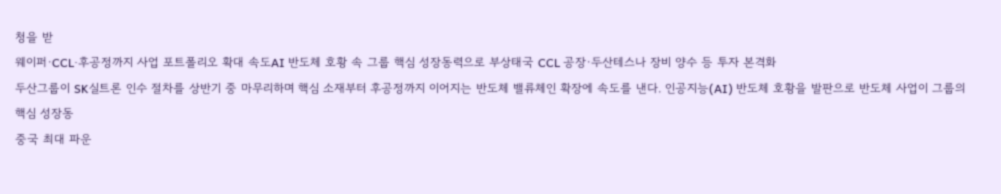청을 받
웨이퍼·CCL·후공정까지 사업 포트폴리오 확대 속도AI 반도체 호황 속 그룹 핵심 성장동력으로 부상태국 CCL 공장·두산테스나 장비 양수 등 투자 본격화
두산그룹이 SK실트론 인수 절차를 상반기 중 마무리하며 핵심 소재부터 후공정까지 이어지는 반도체 밸류체인 확장에 속도를 낸다. 인공지능(AI) 반도체 호황을 발판으로 반도체 사업이 그룹의 핵심 성장동
중국 최대 파운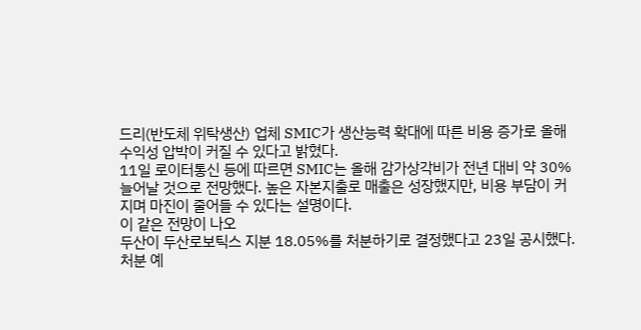드리(반도체 위탁생산) 업체 SMIC가 생산능력 확대에 따른 비용 증가로 올해 수익성 압박이 커질 수 있다고 밝혔다.
11일 로이터통신 등에 따르면 SMIC는 올해 감가상각비가 전년 대비 약 30% 늘어날 것으로 전망했다. 높은 자본지출로 매출은 성장했지만, 비용 부담이 커지며 마진이 줄어들 수 있다는 설명이다.
이 같은 전망이 나오
두산이 두산로보틱스 지분 18.05%를 처분하기로 결정했다고 23일 공시했다.
처분 예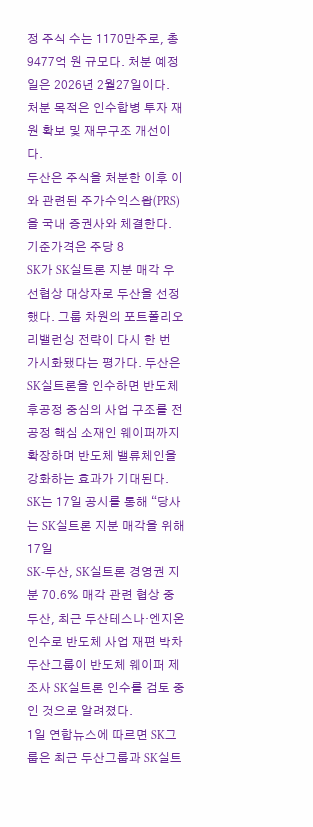정 주식 수는 1170만주로, 총 9477억 원 규모다. 처분 예정일은 2026년 2월27일이다.
처분 목적은 인수합병 투자 재원 확보 및 재무구조 개선이다.
두산은 주식을 처분한 이후 이와 관련된 주가수익스왑(PRS)을 국내 증권사와 체결한다. 기준가격은 주당 8
SK가 SK실트론 지분 매각 우선협상 대상자로 두산을 선정했다. 그룹 차원의 포트폴리오 리밸런싱 전략이 다시 한 번 가시화됐다는 평가다. 두산은 SK실트론을 인수하면 반도체 후공정 중심의 사업 구조를 전공정 핵심 소재인 웨이퍼까지 확장하며 반도체 밸류체인을 강화하는 효과가 기대된다.
SK는 17일 공시를 통해 “당사는 SK실트론 지분 매각을 위해 17일
SK-두산, SK실트론 경영권 지분 70.6% 매각 관련 협상 중두산, 최근 두산테스나·엔지온 인수로 반도체 사업 재편 박차
두산그룹이 반도체 웨이퍼 제조사 SK실트론 인수를 검토 중인 것으로 알려졌다.
1일 연합뉴스에 따르면 SK그룹은 최근 두산그룹과 SK실트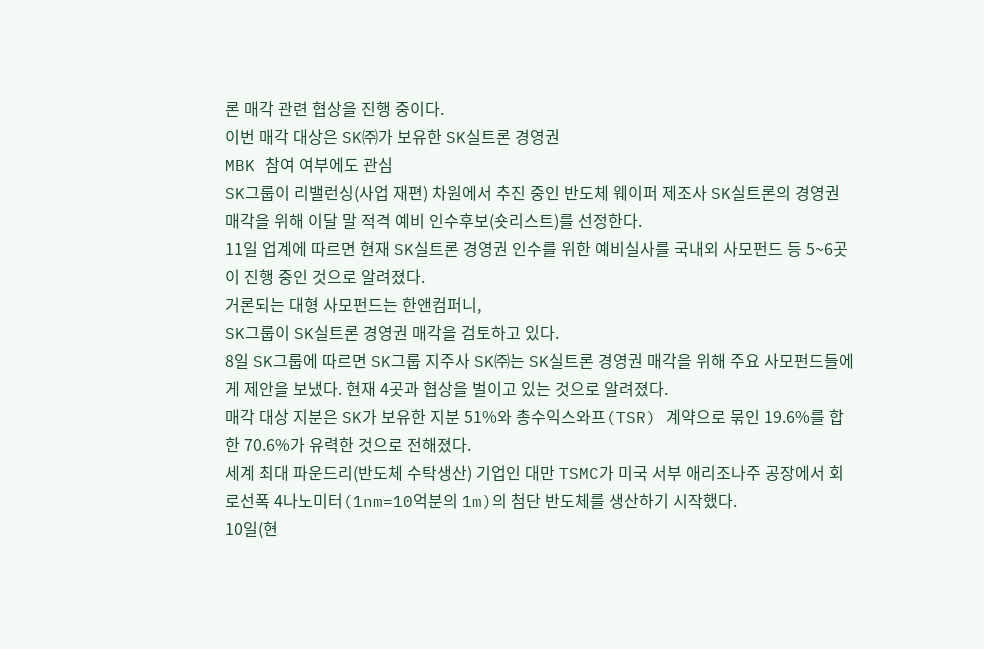론 매각 관련 협상을 진행 중이다.
이번 매각 대상은 SK㈜가 보유한 SK실트론 경영권
MBK 참여 여부에도 관심
SK그룹이 리밸런싱(사업 재편) 차원에서 추진 중인 반도체 웨이퍼 제조사 SK실트론의 경영권 매각을 위해 이달 말 적격 예비 인수후보(숏리스트)를 선정한다.
11일 업계에 따르면 현재 SK실트론 경영권 인수를 위한 예비실사를 국내외 사모펀드 등 5~6곳이 진행 중인 것으로 알려졌다.
거론되는 대형 사모펀드는 한앤컴퍼니,
SK그룹이 SK실트론 경영권 매각을 검토하고 있다.
8일 SK그룹에 따르면 SK그룹 지주사 SK㈜는 SK실트론 경영권 매각을 위해 주요 사모펀드들에게 제안을 보냈다. 현재 4곳과 협상을 벌이고 있는 것으로 알려졌다.
매각 대상 지분은 SK가 보유한 지분 51%와 총수익스와프(TSR) 계약으로 묶인 19.6%를 합한 70.6%가 유력한 것으로 전해졌다.
세계 최대 파운드리(반도체 수탁생산) 기업인 대만 TSMC가 미국 서부 애리조나주 공장에서 회로선폭 4나노미터(1nm=10억분의 1m)의 첨단 반도체를 생산하기 시작했다.
10일(현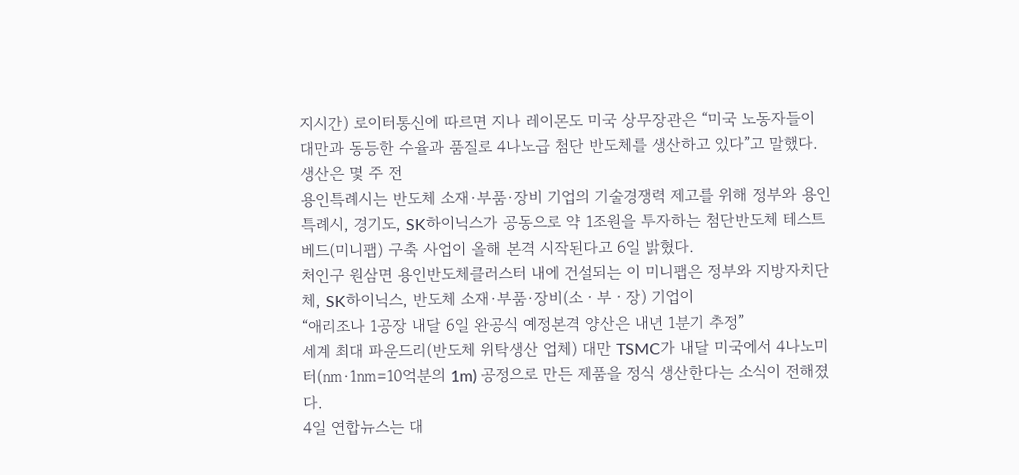지시간) 로이터통신에 따르면 지나 레이몬도 미국 상무장관은 “미국 노동자들이 대만과 동등한 수율과 품질로 4나노급 첨단 반도체를 생산하고 있다”고 말했다. 생산은 몇 주 전
용인특례시는 반도체 소재·부품·장비 기업의 기술경쟁력 제고를 위해 정부와 용인특례시, 경기도, SK하이닉스가 공동으로 약 1조원을 투자하는 첨단반도체 테스트베드(미니팹) 구축 사업이 올해 본격 시작된다고 6일 밝혔다.
처인구 원삼면 용인반도체클러스터 내에 건설되는 이 미니팹은 정부와 지방자치단체, SK하이닉스, 반도체 소재·부품·장비(소ㆍ부ㆍ장) 기업이
“애리조나 1공장 내달 6일 완공식 예정본격 양산은 내년 1분기 추정”
세계 최대 파운드리(반도체 위탁생산 업체) 대만 TSMC가 내달 미국에서 4나노미터(㎚·1㎚=10억분의 1m) 공정으로 만든 제품을 정식 생산한다는 소식이 전해졌다.
4일 연합뉴스는 대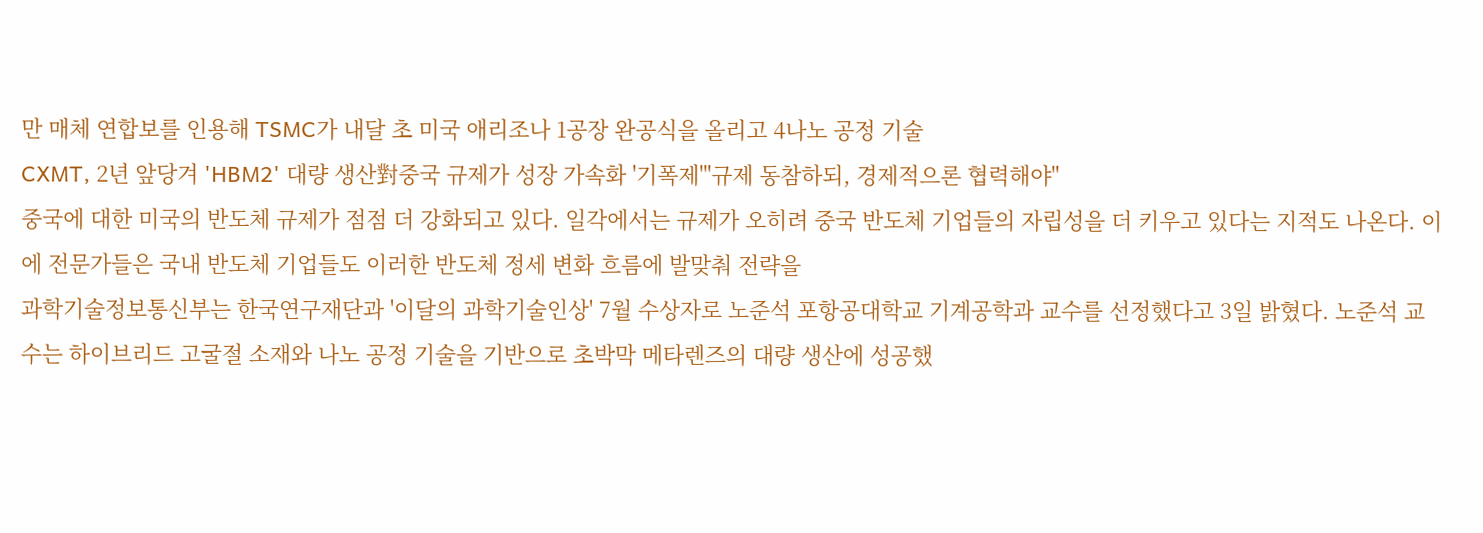만 매체 연합보를 인용해 TSMC가 내달 초 미국 애리조나 1공장 완공식을 올리고 4나노 공정 기술
CXMT, 2년 앞당겨 'HBM2' 대량 생산對중국 규제가 성장 가속화 '기폭제'"규제 동참하되, 경제적으론 협력해야"
중국에 대한 미국의 반도체 규제가 점점 더 강화되고 있다. 일각에서는 규제가 오히려 중국 반도체 기업들의 자립성을 더 키우고 있다는 지적도 나온다. 이에 전문가들은 국내 반도체 기업들도 이러한 반도체 정세 변화 흐름에 발맞춰 전략을
과학기술정보통신부는 한국연구재단과 '이달의 과학기술인상' 7월 수상자로 노준석 포항공대학교 기계공학과 교수를 선정했다고 3일 밝혔다. 노준석 교수는 하이브리드 고굴절 소재와 나노 공정 기술을 기반으로 초박막 메타렌즈의 대량 생산에 성공했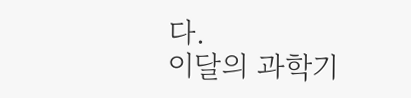다.
이달의 과학기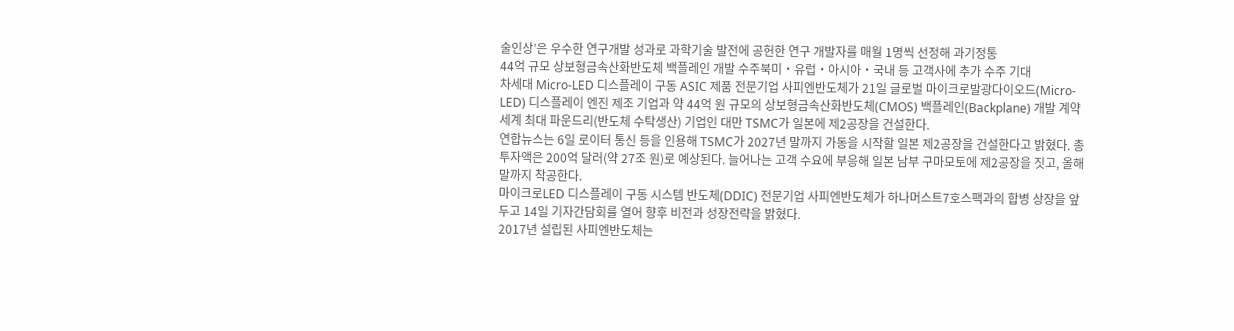술인상’은 우수한 연구개발 성과로 과학기술 발전에 공헌한 연구 개발자를 매월 1명씩 선정해 과기정통
44억 규모 상보형금속산화반도체 백플레인 개발 수주북미‧유럽‧아시아‧국내 등 고객사에 추가 수주 기대
차세대 Micro-LED 디스플레이 구동 ASIC 제품 전문기업 사피엔반도체가 21일 글로벌 마이크로발광다이오드(Micro-LED) 디스플레이 엔진 제조 기업과 약 44억 원 규모의 상보형금속산화반도체(CMOS) 백플레인(Backplane) 개발 계약
세계 최대 파운드리(반도체 수탁생산) 기업인 대만 TSMC가 일본에 제2공장을 건설한다.
연합뉴스는 6일 로이터 통신 등을 인용해 TSMC가 2027년 말까지 가동을 시작할 일본 제2공장을 건설한다고 밝혔다. 총투자액은 200억 달러(약 27조 원)로 예상된다. 늘어나는 고객 수요에 부응해 일본 남부 구마모토에 제2공장을 짓고, 올해 말까지 착공한다.
마이크로LED 디스플레이 구동 시스템 반도체(DDIC) 전문기업 사피엔반도체가 하나머스트7호스팩과의 합병 상장을 앞두고 14일 기자간담회를 열어 향후 비전과 성장전략을 밝혔다.
2017년 설립된 사피엔반도체는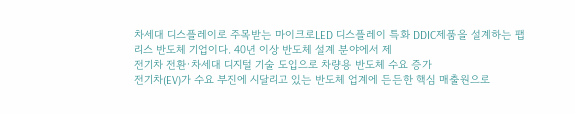차세대 디스플레이로 주목받는 마이크로LED 디스플레이 특화 DDIC제품을 설계하는 팹리스 반도체 기업이다. 40년 이상 반도체 설계 분야에서 제
전기차 전환·차세대 디지털 기술 도입으로 차량용 반도체 수요 증가
전기차(EV)가 수요 부진에 시달리고 있는 반도체 업계에 든든한 핵심 매출원으로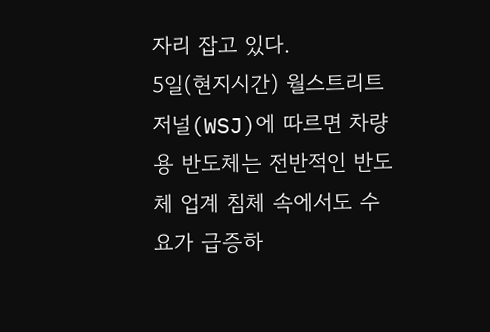자리 잡고 있다.
5일(현지시간) 월스트리트저널(WSJ)에 따르면 차량용 반도체는 전반적인 반도체 업계 침체 속에서도 수요가 급증하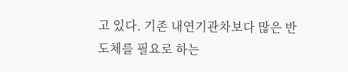고 있다. 기존 내연기관차보다 많은 반도체를 필요로 하는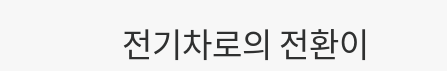전기차로의 전환이